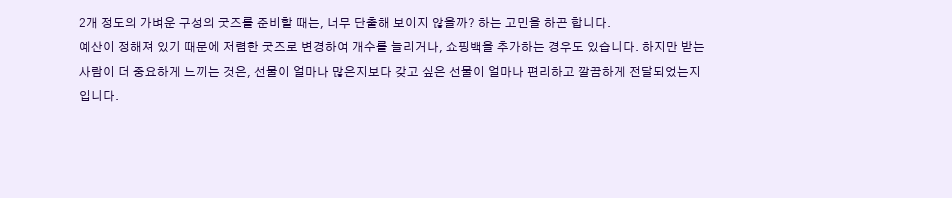2개 정도의 가벼운 구성의 굿즈를 준비할 때는, 너무 단출해 보이지 않을까? 하는 고민을 하곤 합니다.
예산이 정해져 있기 때문에 저렴한 굿즈로 변경하여 개수를 늘리거나, 쇼핑백을 추가하는 경우도 있습니다. 하지만 받는 사람이 더 중요하게 느끼는 것은, 선물이 얼마나 많은지보다 갖고 싶은 선물이 얼마나 편리하고 깔끔하게 전달되었는지 입니다.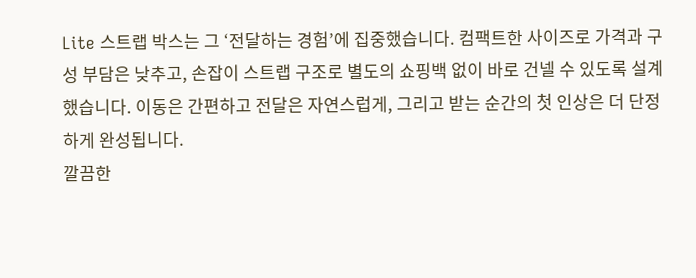Lite 스트랩 박스는 그 ‘전달하는 경험’에 집중했습니다. 컴팩트한 사이즈로 가격과 구성 부담은 낮추고, 손잡이 스트랩 구조로 별도의 쇼핑백 없이 바로 건넬 수 있도록 설계했습니다. 이동은 간편하고 전달은 자연스럽게, 그리고 받는 순간의 첫 인상은 더 단정하게 완성됩니다.
깔끔한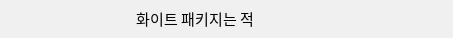화이트 패키지는 적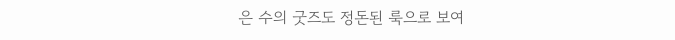은 수의 굿즈도 정돈된 룩으로 보여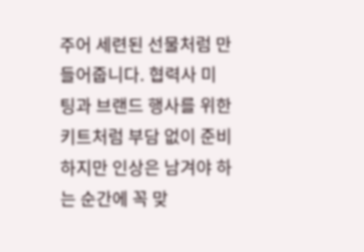주어 세련된 선물처럼 만들어줍니다. 협력사 미팅과 브랜드 행사를 위한 키트처럼 부담 없이 준비하지만 인상은 남겨야 하는 순간에 꼭 맞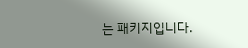는 패키지입니다.